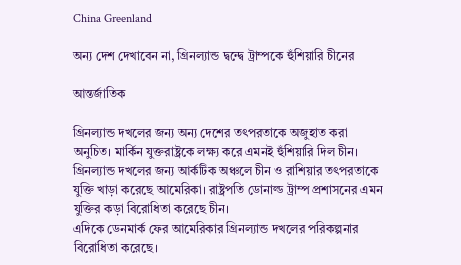China Greenland

অন্য দেশ দেখাবেন না, গ্রিনল্যান্ড দ্বন্দ্বে ট্রাম্পকে হুঁশিয়ারি চীনের

আন্তর্জাতিক

গ্রিনল্যান্ড দখলের জন্য অন্য দেশের তৎপরতাকে অজুহাত করা অনুচিত। মার্কিন যুক্তরাষ্ট্রকে লক্ষ্য করে এমনই হুঁশিয়ারি দিল চীন।
গ্রিনল্যান্ড দখলের জন্য আর্কটিক অঞ্চলে চীন ও রাশিয়ার তৎপরতাকে যুক্তি খাড়া করেছে আমেরিকা। রাষ্ট্রপতি ডোনাল্ড ট্রাম্প প্রশাসনের এমন যুক্তির কড়া বিরোধিতা করেছে চীন।
এদিকে ডেনমার্ক ফের আমেরিকার গ্রিনল্যান্ড দখলের পরিকল্পনার বিরোধিতা করেছে।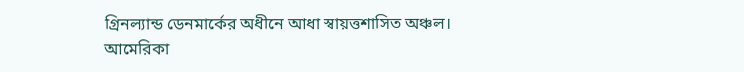গ্রিনল্যান্ড ডেনমার্কের অধীনে আধা স্বায়ত্তশাসিত অঞ্চল।
আমেরিকা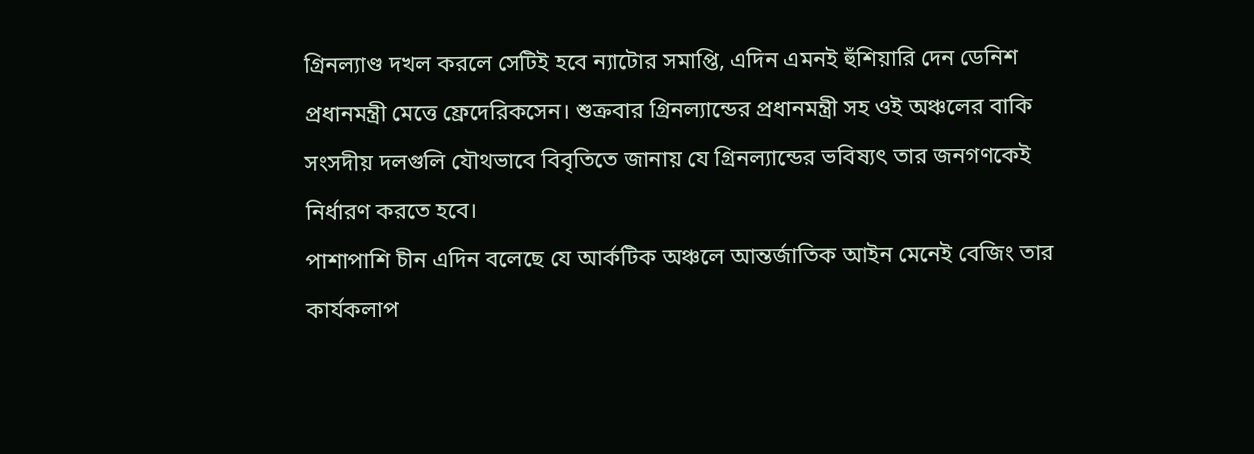গ্রিনল্যাণ্ড দখল করলে সেটিই হবে ন্যাটোর সমাপ্তি, এদিন এমনই হুঁশিয়ারি দেন ডেনিশ প্রধানমন্ত্রী মেত্তে ফ্রেদেরিকসেন। শুক্রবার গ্রিনল্যান্ডের প্রধানমন্ত্রী সহ ওই অঞ্চলের বাকি সংসদীয় দলগুলি যৌথভাবে বিবৃতিতে জানায় যে গ্রিনল্যান্ডের ভবিষ্যৎ তার জনগণকেই নির্ধারণ করতে হবে।
পাশাপাশি চীন এদিন বলেছে যে আর্কটিক অঞ্চলে আন্তর্জাতিক আইন মেনেই বেজিং তার কার্যকলাপ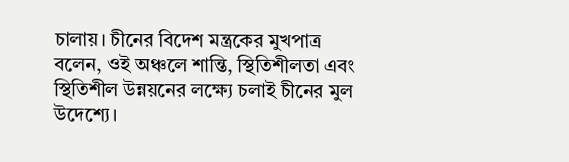চালায়। চীনের বিদেশ মন্ত্রকের মুখপাত্র বলেন, ওই অঞ্চলে শান্তি, স্থিতিশীলতা এবং স্থিতিশীল উন্নয়নের লক্ষ্যে চলাই চীনের মুল উদেশ্যে।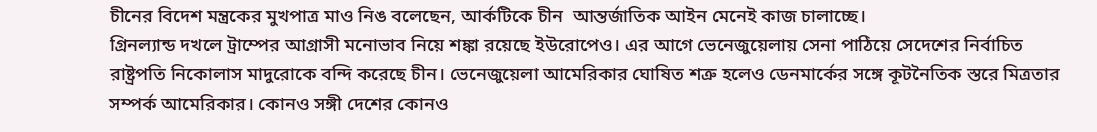চীনের বিদেশ মন্ত্রকের মুখপাত্র মাও নিঙ বলেছেন, আর্কটিকে চীন  আন্তর্জাতিক আইন মেনেই কাজ চালাচ্ছে।
গ্রিনল্যান্ড দখলে ট্রাম্পের আগ্রাসী মনোভাব নিয়ে শঙ্কা রয়েছে ইউরোপেও। এর আগে ভেনেজুয়েলায় সেনা পাঠিয়ে সেদেশের নির্বাচিত রাষ্ট্রপতি নিকোলাস মাদুরোকে বন্দি করেছে চীন। ভেনেজুয়েলা আমেরিকার ঘোষিত শত্রু হলেও ডেনমার্কের সঙ্গে কূটনৈতিক স্তরে মিত্রতার সম্পর্ক আমেরিকার। কোনও সঙ্গী দেশের কোনও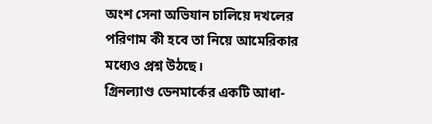অংশ সেনা অভিযান চালিয়ে দখলের পরিণাম কী হবে তা নিয়ে আমেরিকার মধ্যেও প্রশ্ন উঠছে।
গ্রিনল্যাণ্ড ডেনমার্কের একটি আধা-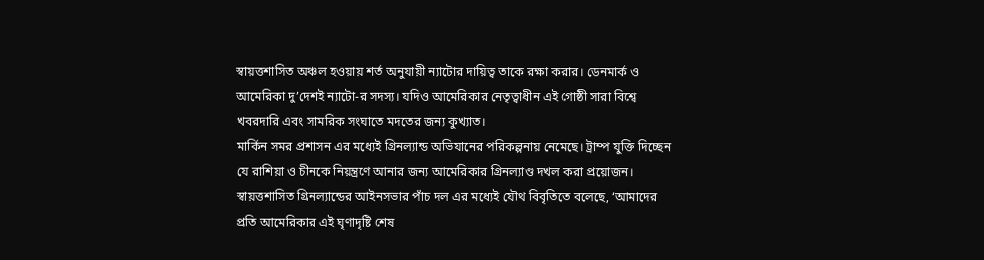স্বায়ত্তশাসিত অঞ্চল হওয়ায় শর্ত অনুযায়ী ন্যাটোর দায়িত্ব তাকে রক্ষা করার। ডেনমার্ক ও আমেরিকা দু’দেশই ন্যাটো-র সদস্য। যদিও আমেরিকার নেতৃত্বাধীন এই গোষ্ঠী সারা বিশ্বে খবরদারি এবং সামরিক সংঘাতে মদতের জন্য কুখ্যাত।
মার্কিন সমর প্রশাসন এর মধ্যেই গ্রিনল্যান্ড অভিযানের পরিকল্পনায় নেমেছে। ট্রাম্প যুক্তি দিচ্ছেন যে রাশিয়া ও চীনকে নিয়ন্ত্রণে আনার জন্য আমেরিকার গ্রিনল্যাণ্ড দখল করা প্রয়োজন।
স্বায়ত্তশাসিত গ্রিনল্যান্ডের আইনসভার পাঁচ দল এর মধ্যেই যৌথ বিবৃতিতে বলেছে, ‘আমাদের প্রতি আমেরিকার এই ঘৃণাদৃষ্টি শেষ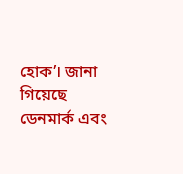হোক’। জানা গিয়েছে ডেনমার্ক এবং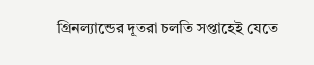গ্রিনল্যান্ডের দূতরা চলতি সপ্তাহেই যেতে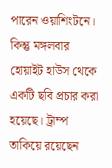পারেন ওয়াশিংটনে।
কিন্তু মঙ্গলবার হোয়াইট হাউস থেকে একটি ছবি প্রচার করা হয়েছে। ট্রাম্প তাকিয়ে রয়েছেন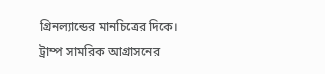গ্রিনল্যান্ডের মানচিত্রের দিকে। ট্রাম্প সামরিক আগ্রাসনের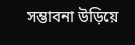সম্ভাবনা উড়িয়ে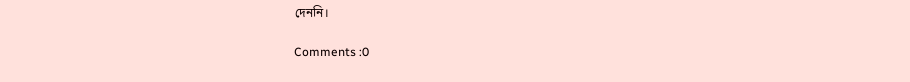দেননি।

Comments :0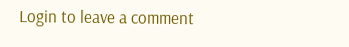Login to leave a comment